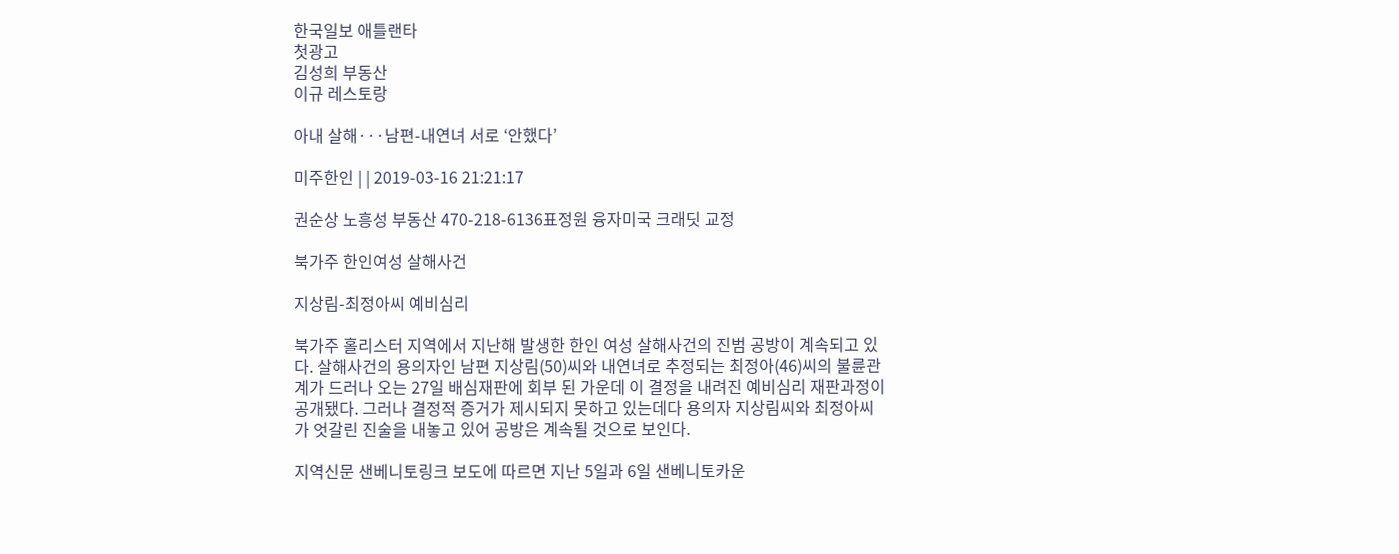한국일보 애틀랜타
첫광고
김성희 부동산
이규 레스토랑

아내 살해···남편-내연녀 서로 ‘안했다’

미주한인 | | 2019-03-16 21:21:17

권순상 노흥성 부동산 470-218-6136표정원 융자미국 크래딧 교정

북가주 한인여성 살해사건

지상림-최정아씨 예비심리

북가주 홀리스터 지역에서 지난해 발생한 한인 여성 살해사건의 진범 공방이 계속되고 있다. 살해사건의 용의자인 남편 지상림(50)씨와 내연녀로 추정되는 최정아(46)씨의 불륜관계가 드러나 오는 27일 배심재판에 회부 된 가운데 이 결정을 내려진 예비심리 재판과정이 공개됐다. 그러나 결정적 증거가 제시되지 못하고 있는데다 용의자 지상림씨와 최정아씨가 엇갈린 진술을 내놓고 있어 공방은 계속될 것으로 보인다.

지역신문 샌베니토링크 보도에 따르면 지난 5일과 6일 샌베니토카운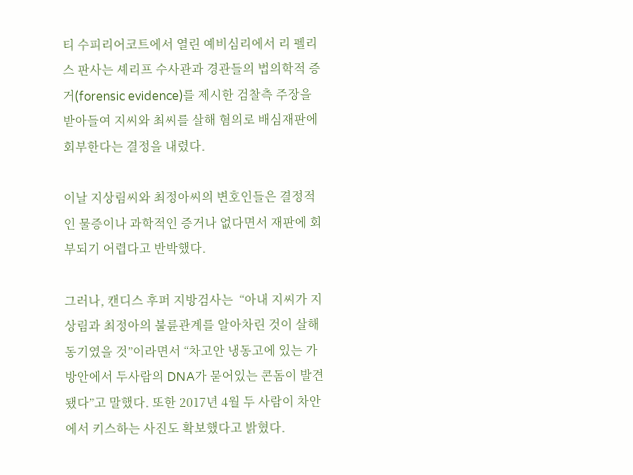티 수피리어코트에서 열린 예비심리에서 리 펠리스 판사는 셰리프 수사관과 경관들의 법의학적 증거(forensic evidence)를 제시한 검찰측 주장을 받아들여 지씨와 최씨를 살해 혐의로 배심재판에 회부한다는 결정을 내렸다.

이날 지상림씨와 최정아씨의 변호인들은 결정적인 물증이나 과학적인 증거나 없다면서 재판에 회부되기 어렵다고 반박했다.

그러나, 캔디스 후퍼 지방검사는  “아내 지씨가 지상림과 최정아의 불륜관계를 알아차린 것이 살해동기였을 것”이라면서 “차고안 냉동고에 있는 가방안에서 두사람의 DNA가 묻어있는 콘돔이 발견됐다”고 말했다. 또한 2017년 4월 두 사람이 차안에서 키스하는 사진도 확보했다고 밝혔다.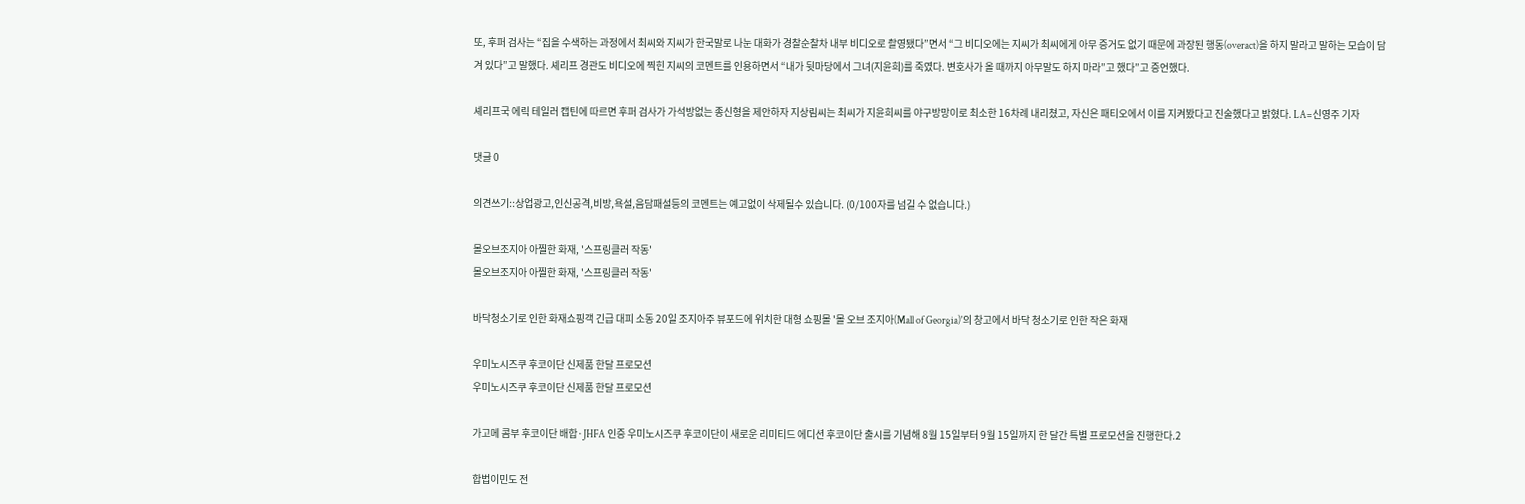또, 후퍼 검사는 “집을 수색하는 과정에서 최씨와 지씨가 한국말로 나눈 대화가 경찰순찰차 내부 비디오로 촬영됐다”면서 “그 비디오에는 지씨가 최씨에게 아무 증거도 없기 때문에 과장된 행동(overact)을 하지 말라고 말하는 모습이 담겨 있다”고 말했다. 셰리프 경관도 비디오에 찍힌 지씨의 코멘트를 인용하면서 “내가 뒷마당에서 그녀(지윤희)를 죽였다. 변호사가 올 때까지 아무말도 하지 마라”고 했다”고 증언했다.

셰리프국 에릭 테일러 캡틴에 따르면 후퍼 검사가 가석방없는 종신형을 제안하자 지상림씨는 최씨가 지윤희씨를 야구방망이로 최소한 16차례 내리쳤고, 자신은 패티오에서 이를 지켜봤다고 진술했다고 밝혔다. LA=신영주 기자

댓글 0

의견쓰기::상업광고,인신공격,비방,욕설,음담패설등의 코멘트는 예고없이 삭제될수 있습니다. (0/100자를 넘길 수 없습니다.)

몰오브조지아 아찔한 화재, '스프링클러 작동'
몰오브조지아 아찔한 화재, '스프링클러 작동'

바닥청소기로 인한 화재쇼핑객 긴급 대피 소동 20일 조지아주 뷰포드에 위치한 대형 쇼핑몰 '몰 오브 조지아(Mall of Georgia)'의 창고에서 바닥 청소기로 인한 작은 화재

우미노시즈쿠 후코이단 신제품 한달 프로모션
우미노시즈쿠 후코이단 신제품 한달 프로모션

가고메 콤부 후코이단 배합·JHFA 인증 우미노시즈쿠 후코이단이 새로운 리미티드 에디션 후코이단 출시를 기념해 8월 15일부터 9월 15일까지 한 달간 특별 프로모션을 진행한다.2

합법이민도 전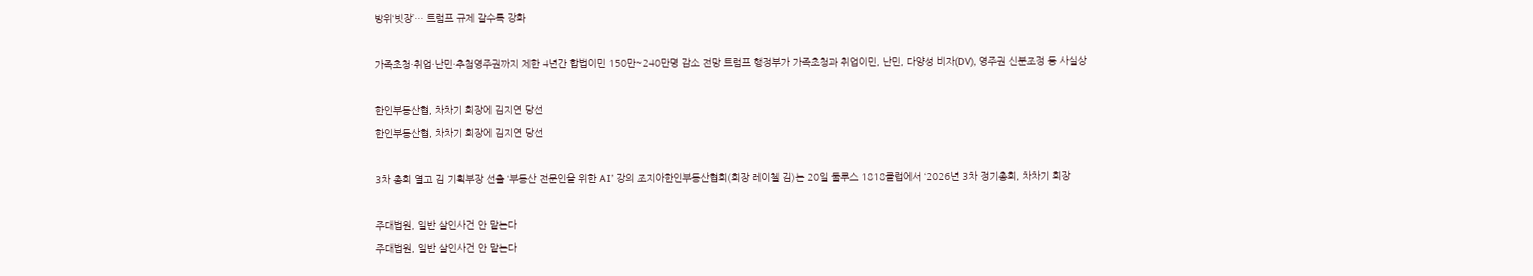방위‘빗장’… 트럼프 규제 갈수록 강화

가족초청·취업·난민·추첨영주권까지 제한 4년간 합법이민 150만~240만명 감소 전망 트럼프 행정부가 가족초청과 취업이민, 난민, 다양성 비자(DV), 영주권 신분조정 등 사실상

한인부동산협, 차차기 회장에 김지연 당선
한인부동산협, 차차기 회장에 김지연 당선

3차 총회 열고 김 기획부장 선출 ‘부동산 전문인을 위한 AI’ 강의 조지아한인부동산협회(회장 레이첼 김)는 20일 둘루스 1818클럽에서 ‘2026년 3차 정기총회, 차차기 회장

주대법원, 일반 살인사건 안 맡는다
주대법원, 일반 살인사건 안 맡는다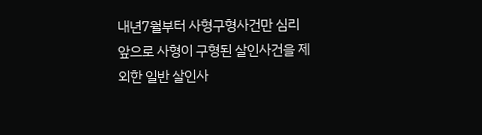내년7월부터 사형구형사건만 심리 앞으로 사형이 구형된 살인사건을 제외한 일반 살인사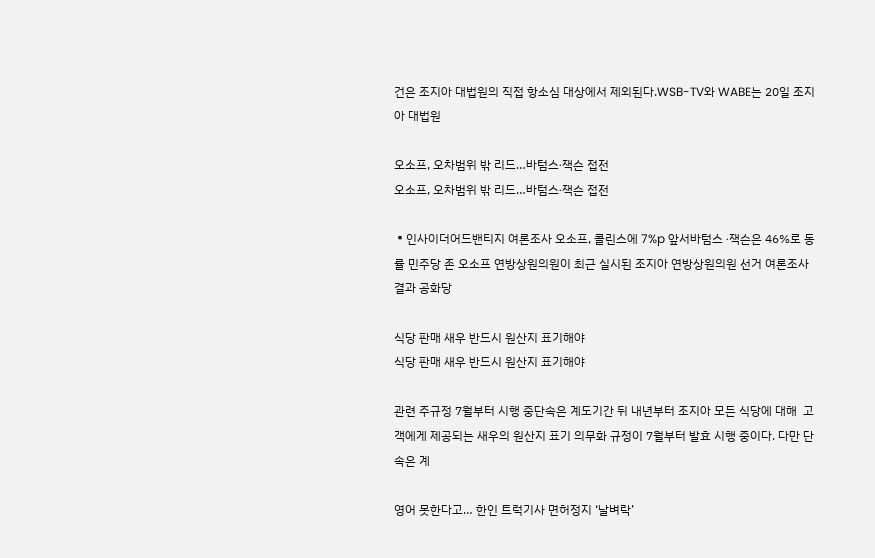건은 조지아 대법원의 직접 항소심 대상에서 제외된다.WSB-TV와 WABE는 20일 조지아 대법원

오소프, 오차범위 밖 리드…바텀스∙잭슨 접전
오소프, 오차범위 밖 리드…바텀스∙잭슨 접전

▪인사이더어드밴티지 여론조사 오소프, 콜린스에 7%p 앞서바텀스 ∙잭슨은 46%로 동률 민주당 존 오소프 연방상원의원이 최근 실시된 조지아 연방상원의원 선거 여론조사 결과 공화당

식당 판매 새우 반드시 원산지 표기해야
식당 판매 새우 반드시 원산지 표기해야

관련 주규정 7월부터 시행 중단속은 계도기간 뒤 내년부터 조지아 모든 식당에 대해  고객에게 제공되는 새우의 원산지 표기 의무화 규정이 7월부터 발효 시행 중이다. 다만 단속은 계

영어 못한다고… 한인 트럭기사 면허정지 ‘날벼락’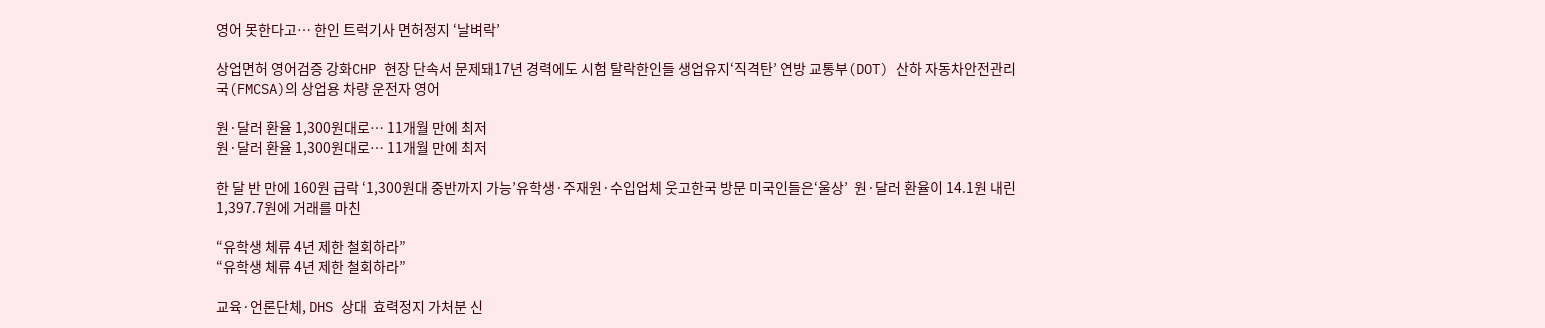영어 못한다고… 한인 트럭기사 면허정지 ‘날벼락’

상업면허 영어검증 강화CHP 현장 단속서 문제돼17년 경력에도 시험 탈락한인들 생업유지‘직격탄’ 연방 교통부(DOT) 산하 자동차안전관리국(FMCSA)의 상업용 차량 운전자 영어

원·달러 환율 1,300원대로… 11개월 만에 최저
원·달러 환율 1,300원대로… 11개월 만에 최저

한 달 반 만에 160원 급락 ‘1,300원대 중반까지 가능’유학생·주재원·수입업체 웃고한국 방문 미국인들은‘울상’  원·달러 환율이 14.1원 내린 1,397.7원에 거래를 마친

“유학생 체류 4년 제한 철회하라”
“유학생 체류 4년 제한 철회하라”

교육·언론단체, DHS 상대  효력정지 가처분 신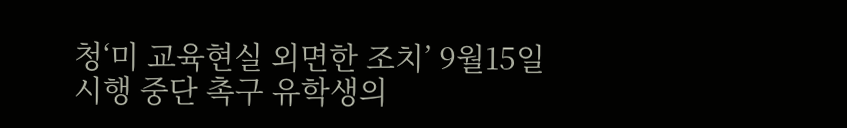청‘미 교육현실 외면한 조치’ 9월15일 시행 중단 촉구 유학생의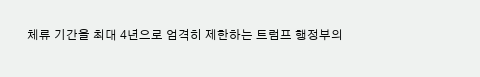체류 기간을 최대 4년으로 엄격히 제한하는 트럼프 행정부의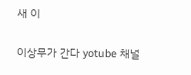새 이

이상무가 간다 yotube 채널